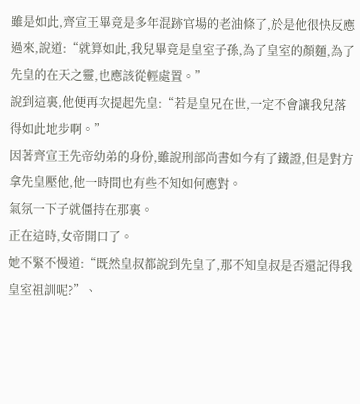雖是如此,齊宣王畢竟是多年混跡官場的老油條了,於是他很快反應過來,說道:“就算如此,我兒畢竟是皇室子孫,為了皇室的顏麵,為了先皇的在天之靈,也應該從輕處置。”
說到這裏,他便再次提起先皇:“若是皇兄在世,一定不會讓我兒落得如此地步啊。”
因著齊宣王先帝幼弟的身份,雖說刑部尚書如今有了鐵證,但是對方拿先皇壓他,他一時間也有些不知如何應對。
氣氛一下子就僵持在那裏。
正在這時,女帝開口了。
她不緊不慢道:“既然皇叔都說到先皇了,那不知皇叔是否還記得我皇室祖訓呢?”、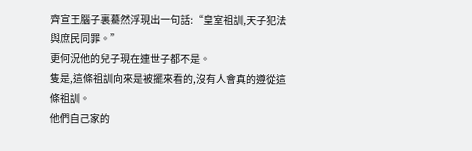齊宣王腦子裏驀然浮現出一句話:“皇室祖訓,天子犯法與庶民同罪。”
更何況他的兒子現在連世子都不是。
隻是,這條祖訓向來是被擺來看的,沒有人會真的遵從這條祖訓。
他們自己家的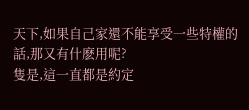天下,如果自己家還不能享受一些特權的話,那又有什麽用呢?
隻是,這一直都是約定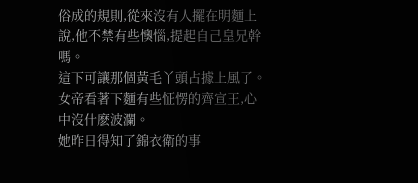俗成的規則,從來沒有人擺在明麵上說,他不禁有些懊惱,提起自己皇兄幹嗎。
這下可讓那個黃毛丫頭占據上風了。
女帝看著下麵有些怔愣的齊宣王,心中沒什麽波瀾。
她昨日得知了錦衣衛的事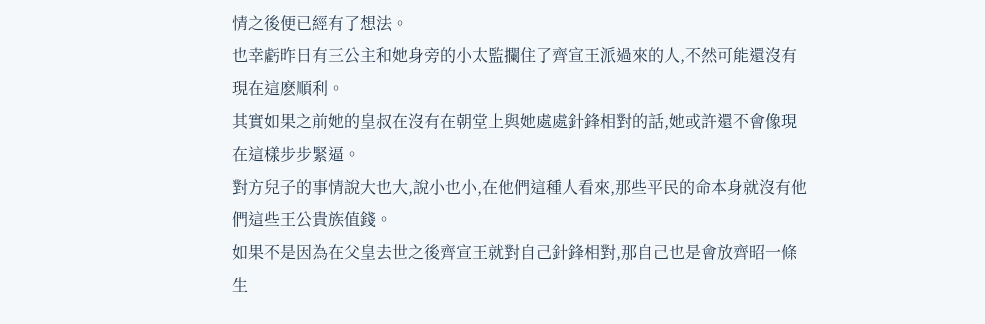情之後便已經有了想法。
也幸虧昨日有三公主和她身旁的小太監攔住了齊宣王派過來的人,不然可能還沒有現在這麽順利。
其實如果之前她的皇叔在沒有在朝堂上與她處處針鋒相對的話,她或許還不會像現在這樣步步緊逼。
對方兒子的事情說大也大,說小也小,在他們這種人看來,那些平民的命本身就沒有他們這些王公貴族值錢。
如果不是因為在父皇去世之後齊宣王就對自己針鋒相對,那自己也是會放齊昭一條生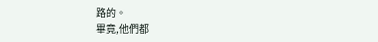路的。
畢竟,他們都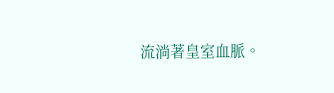流淌著皇室血脈。